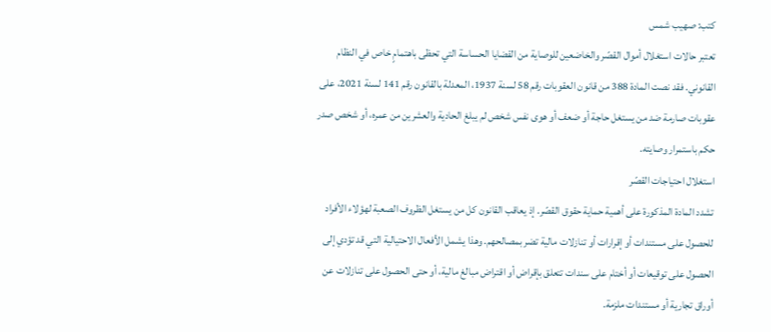كتب: صهيب شمس
تعتبر حالات استغلال أموال القصّر والخاضعين للوصاية من القضايا الحساسة التي تحظى باهتمامٍ خاص في النظام القانوني. فقد نصت المادة 388 من قانون العقوبات رقم 58 لسنة 1937، المعدلة بالقانون رقم 141 لسنة 2021، على عقوبات صارمة ضد من يستغل حاجة أو ضعف أو هوى نفس شخص لم يبلغ الحادية والعشرين من عمره، أو شخص صدر حكم باستمرار وصايته.
استغلال احتياجات القصّر
تشدد المادة المذكورة على أهمية حماية حقوق القصّر. إذ يعاقب القانون كل من يستغل الظروف الصعبة لهؤلاء الأفراد للحصول على مستندات أو إقرارات أو تنازلات مالية تضر بمصالحهم. وهذا يشمل الأفعال الاحتيالية التي قد تؤدي إلى الحصول على توقيعات أو أختام على سندات تتعلق بإقراض أو اقتراض مبالغ مالية، أو حتى الحصول على تنازلات عن أوراق تجارية أو مستندات ملزمة.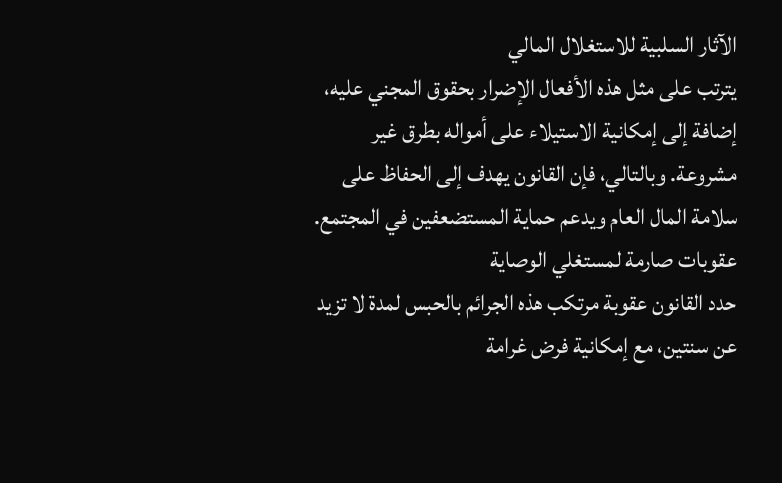الآثار السلبية للاستغلال المالي
يترتب على مثل هذه الأفعال الإضرار بحقوق المجني عليه، إضافة إلى إمكانية الاستيلاء على أمواله بطرق غير مشروعة. وبالتالي، فإن القانون يهدف إلى الحفاظ على سلامة المال العام ويدعم حماية المستضعفين في المجتمع.
عقوبات صارمة لمستغلي الوصاية
حدد القانون عقوبة مرتكب هذه الجرائم بالحبس لمدة لا تزيد عن سنتين، مع إمكانية فرض غرامة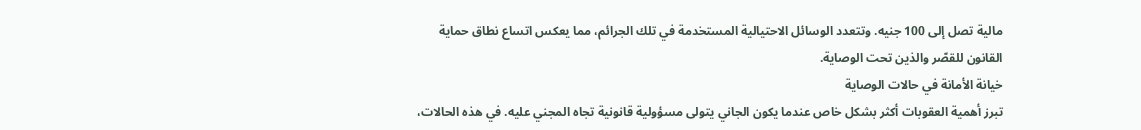مالية تصل إلى 100 جنيه. وتتعدد الوسائل الاحتيالية المستخدمة في تلك الجرائم، مما يعكس اتساع نطاق حماية القانون للقصّر والذين تحت الوصاية.
خيانة الأمانة في حالات الوصاية
تبرز أهمية العقوبات أكثر بشكل خاص عندما يكون الجاني يتولى مسؤولية قانونية تجاه المجني عليه. في هذه الحالات،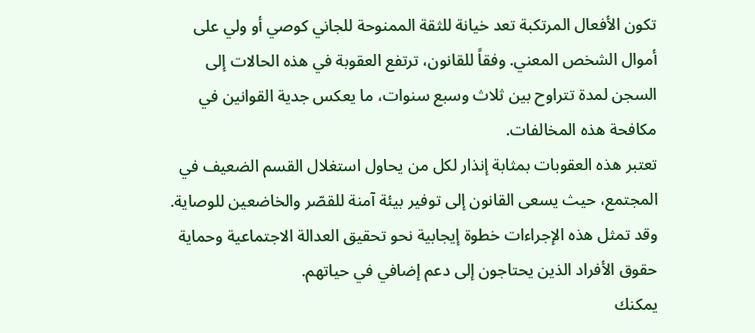تكون الأفعال المرتكبة تعد خيانة للثقة الممنوحة للجاني كوصي أو ولي على أموال الشخص المعني. وفقاً للقانون، ترتفع العقوبة في هذه الحالات إلى السجن لمدة تتراوح بين ثلاث وسبع سنوات، ما يعكس جدية القوانين في مكافحة هذه المخالفات.
تعتبر هذه العقوبات بمثابة إنذار لكل من يحاول استغلال القسم الضعيف في المجتمع، حيث يسعى القانون إلى توفير بيئة آمنة للقصّر والخاضعين للوصاية. وقد تمثل هذه الإجراءات خطوة إيجابية نحو تحقيق العدالة الاجتماعية وحماية حقوق الأفراد الذين يحتاجون إلى دعم إضافي في حياتهم.
يمكنك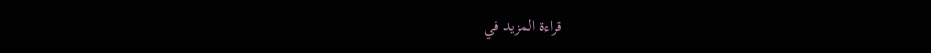قراءة المزيد في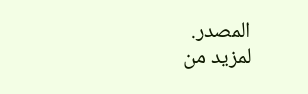المصدر.
لمزيد من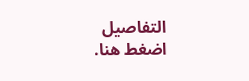التفاصيل اضغط هنا.